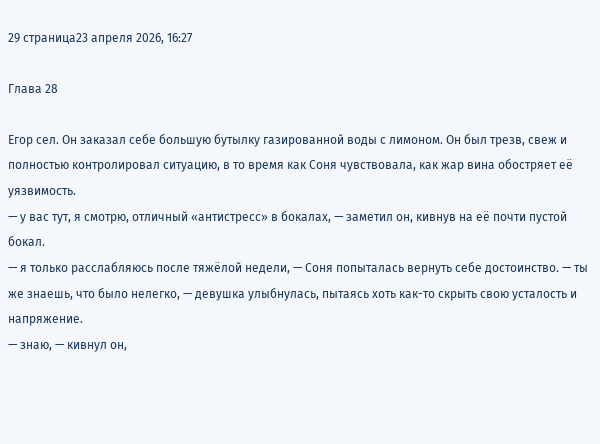29 страница23 апреля 2026, 16:27

Глава 28

Егор сел. Он заказал себе большую бутылку газированной воды с лимоном. Он был трезв, свеж и полностью контролировал ситуацию, в то время как Соня чувствовала, как жар вина обостряет её уязвимость.
— у вас тут, я смотрю, отличный «антистресс» в бокалах, — заметил он, кивнув на её почти пустой бокал.
— я только расслабляюсь после тяжёлой недели, — Соня попыталась вернуть себе достоинство. — ты же знаешь, что было нелегко, — девушка улыбнулась, пытаясь хоть как-то скрыть свою усталость и напряжение.
— знаю, — кивнул он,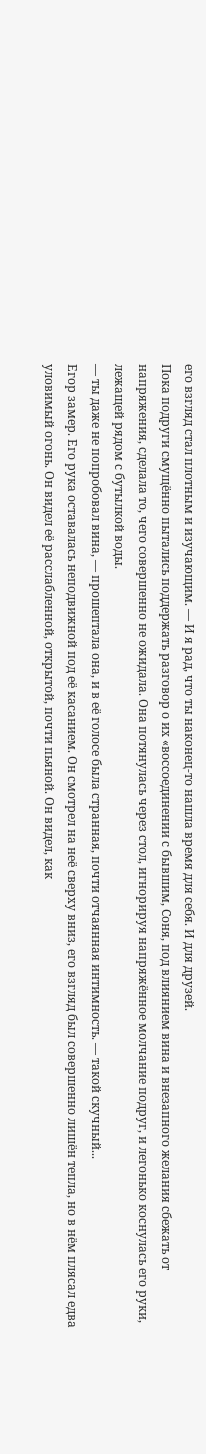его взгляд стал плотным и изучающим. — И я рад, что ты наконец-то нашла время для себя. И для друзей.
Пока подруги смущённо пытались поддержать разговор о их «воссоединении с бывшим, Соня, под влиянием вина и внезапного желания сбежать от напряжения, сделала то, чего совершенно не ожидала. Она потянулась через стол, игнорируя напряжённое молчание подруг, и легонько коснулась его руки, лежащей рядом с бутылкой воды.
— ты даже не попробовал вина, — прошептала она, и в её голосе была странная, почти отчаянная интимность. — такой скучный...
Егор замер. Его рука оставалась неподвижной под её касанием. Он смотрел на неё сверху вниз, его взгляд был совершенно лишён тепла, но в нём плясал едва уловимый огонь. Он видел её расслабленной, открытой, почти пьяной. Он видел, как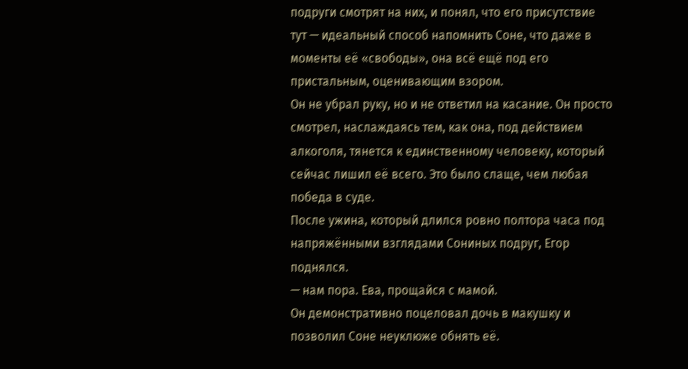подруги смотрят на них, и понял, что его присутствие тут — идеальный способ напомнить Соне, что даже в моменты её «свободы», она всё ещё под его пристальным, оценивающим взором.
Он не убрал руку, но и не ответил на касание. Он просто смотрел, наслаждаясь тем, как она, под действием алкоголя, тянется к единственному человеку, который сейчас лишил её всего. Это было слаще, чем любая победа в суде.
После ужина, который длился ровно полтора часа под напряжёнными взглядами Сониных подруг, Егор поднялся.
— нам пора. Ева, прощайся с мамой.
Он демонстративно поцеловал дочь в макушку и позволил Соне неуклюже обнять её.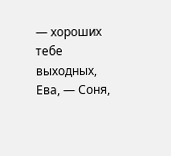— хороших тебе выходных, Ева, — Соня,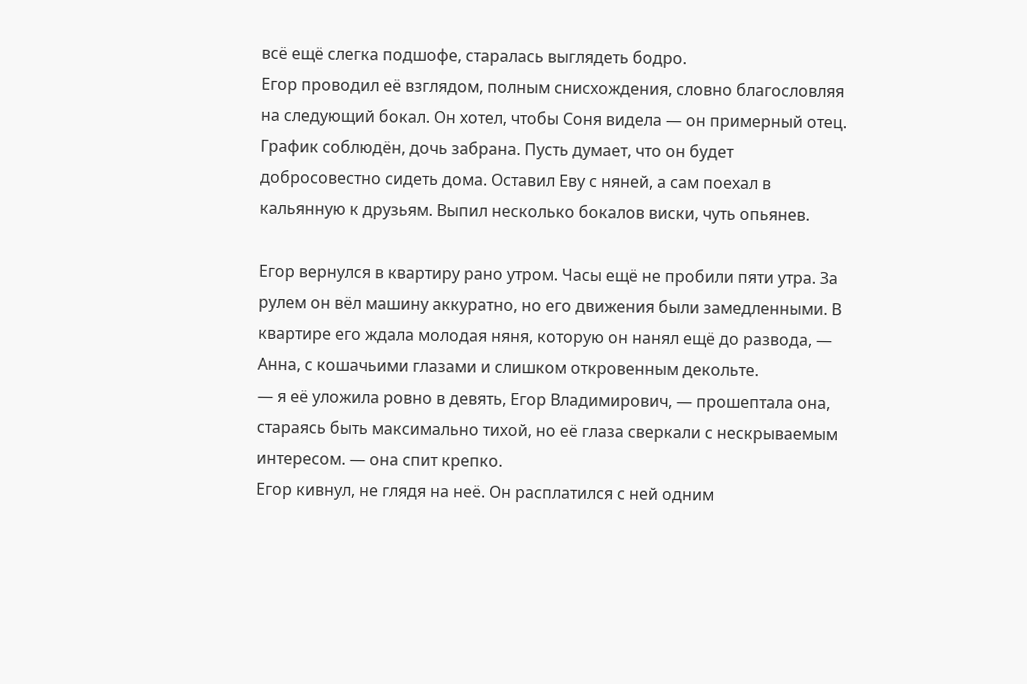всё ещё слегка подшофе, старалась выглядеть бодро.
Егор проводил её взглядом, полным снисхождения, словно благословляя на следующий бокал. Он хотел, чтобы Соня видела — он примерный отец. График соблюдён, дочь забрана. Пусть думает, что он будет добросовестно сидеть дома. Оставил Еву с няней, а сам поехал в кальянную к друзьям. Выпил несколько бокалов виски, чуть опьянев.

Егор вернулся в квартиру рано утром. Часы ещё не пробили пяти утра. За рулем он вёл машину аккуратно, но его движения были замедленными. В квартире его ждала молодая няня, которую он нанял ещё до развода, — Анна, с кошачьими глазами и слишком откровенным декольте.
— я её уложила ровно в девять, Егор Владимирович, — прошептала она, стараясь быть максимально тихой, но её глаза сверкали с нескрываемым интересом. — она спит крепко.
Егор кивнул, не глядя на неё. Он расплатился с ней одним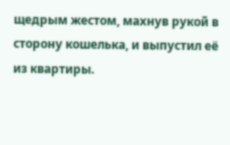щедрым жестом, махнув рукой в сторону кошелька, и выпустил её из квартиры.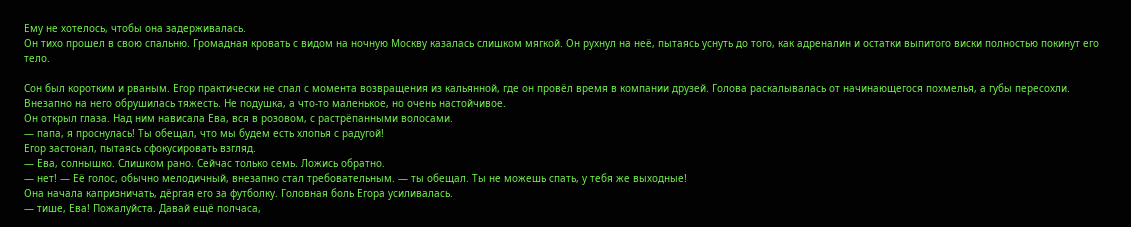Ему не хотелось, чтобы она задерживалась.
Он тихо прошел в свою спальню. Громадная кровать с видом на ночную Москву казалась слишком мягкой. Он рухнул на неё, пытаясь уснуть до того, как адреналин и остатки выпитого виски полностью покинут его тело.

Сон был коротким и рваным. Егор практически не спал с момента возвращения из кальянной, где он провёл время в компании друзей. Голова раскалывалась от начинающегося похмелья, а губы пересохли.
Внезапно на него обрушилась тяжесть. Не подушка, а что-то маленькое, но очень настойчивое.
Он открыл глаза. Над ним нависала Ева, вся в розовом, с растрёпанными волосами.
— папа, я проснулась! Ты обещал, что мы будем есть хлопья с радугой!
Егор застонал, пытаясь сфокусировать взгляд.
— Ева, солнышко. Слишком рано. Сейчас только семь. Ложись обратно.
— нет! — Её голос, обычно мелодичный, внезапно стал требовательным. — ты обещал. Ты не можешь спать, у тебя же выходные!
Она начала капризничать, дёргая его за футболку. Головная боль Егора усиливалась.
— тише, Ева! Пожалуйста. Давай ещё полчаса,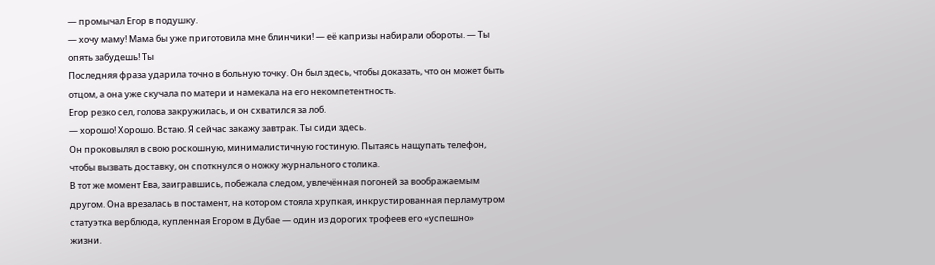— промычал Егор в подушку.
— хочу маму! Мама бы уже приготовила мне блинчики! — её капризы набирали обороты. — Ты опять забудешь! Ты
Последняя фраза ударила точно в больную точку. Он был здесь, чтобы доказать, что он может быть отцом, а она уже скучала по матери и намекала на его некомпетентность.
Егор резко сел, голова закружилась, и он схватился за лоб.
— хорошо! Хорошо. Встаю. Я сейчас закажу завтрак. Ты сиди здесь.
Он проковылял в свою роскошную, минималистичную гостиную. Пытаясь нащупать телефон, чтобы вызвать доставку, он споткнулся о ножку журнального столика.
В тот же момент Ева, заигравшись, побежала следом, увлечённая погоней за воображаемым другом. Она врезалась в постамент, на котором стояла хрупкая, инкрустированная перламутром статуэтка верблюда, купленная Егором в Дубае — один из дорогих трофеев его «успешно» жизни.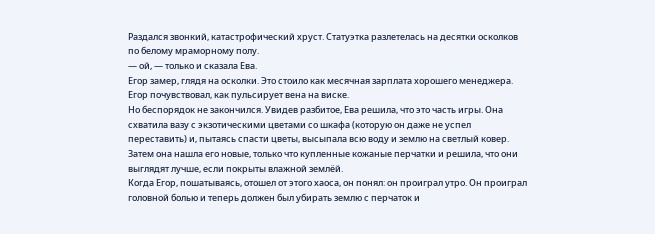Раздался звонкий, катастрофический хруст. Статуэтка разлетелась на десятки осколков по белому мраморному полу.
— ой, — только и сказала Ева.
Егор замер, глядя на осколки. Это стоило как месячная зарплата хорошего менеджера. Егор почувствовал, как пульсирует вена на виске.
Но беспорядок не закончился. Увидев разбитое, Ева решила, что это часть игры. Она схватила вазу с экзотическими цветами со шкафа (которую он даже не успел переставить) и, пытаясь спасти цветы, высыпала всю воду и землю на светлый ковер. Затем она нашла его новые, только что купленные кожаные перчатки и решила, что они выглядят лучше, если покрыты влажной землёй.
Когда Егор, пошатываясь, отошел от этого хаоса, он понял: он проиграл утро. Он проиграл головной болью и теперь должен был убирать землю с перчаток и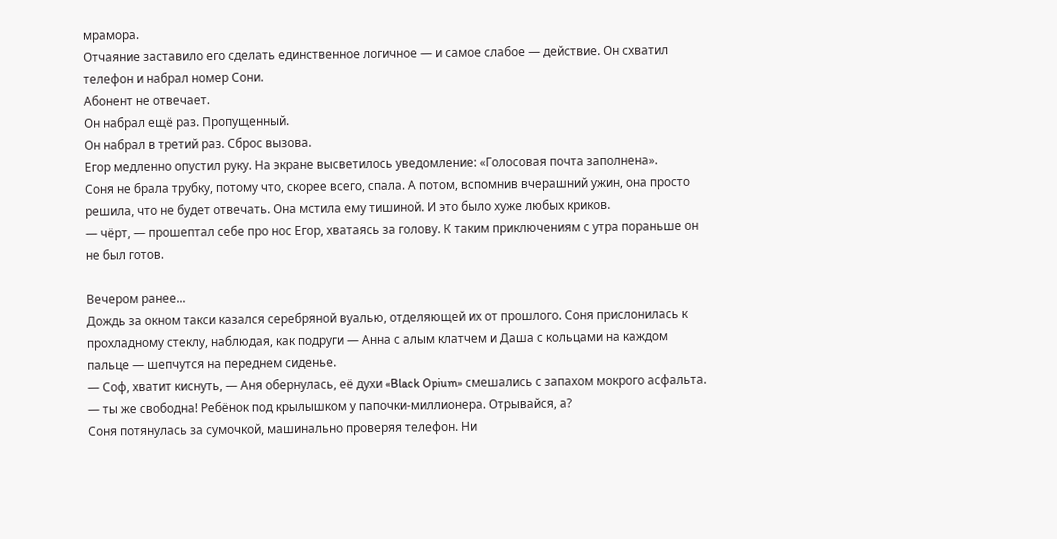мрамора.
Отчаяние заставило его сделать единственное логичное — и самое слабое — действие. Он схватил телефон и набрал номер Сони.
Абонент не отвечает.
Он набрал ещё раз. Пропущенный.
Он набрал в третий раз. Сброс вызова.
Егор медленно опустил руку. На экране высветилось уведомление: «Голосовая почта заполнена».
Соня не брала трубку, потому что, скорее всего, спала. А потом, вспомнив вчерашний ужин, она просто решила, что не будет отвечать. Она мстила ему тишиной. И это было хуже любых криков.
— чёрт, — прошептал себе про нос Егор, хватаясь за голову. К таким приключениям с утра пораньше он не был готов.

Вечером ранее...
Дождь за окном такси казался серебряной вуалью, отделяющей их от прошлого. Соня прислонилась к прохладному стеклу, наблюдая, как подруги — Анна с алым клатчем и Даша с кольцами на каждом пальце — шепчутся на переднем сиденье.
— Соф, хватит киснуть, — Аня обернулась, её духи «Black Opium» смешались с запахом мокрого асфальта. — ты же свободна! Ребёнок под крылышком у папочки-миллионера. Отрывайся, а?
Соня потянулась за сумочкой, машинально проверяя телефон. Ни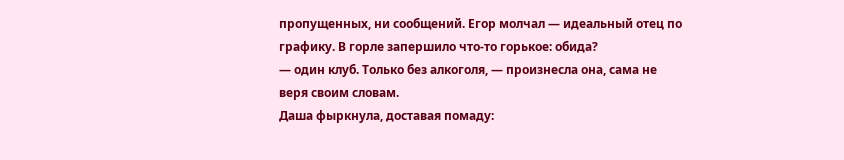пропущенных, ни сообщений. Егор молчал — идеальный отец по графику. В горле запершило что-то горькое: обида?
— один клуб. Только без алкоголя, — произнесла она, сама не веря своим словам.
Даша фыркнула, доставая помаду: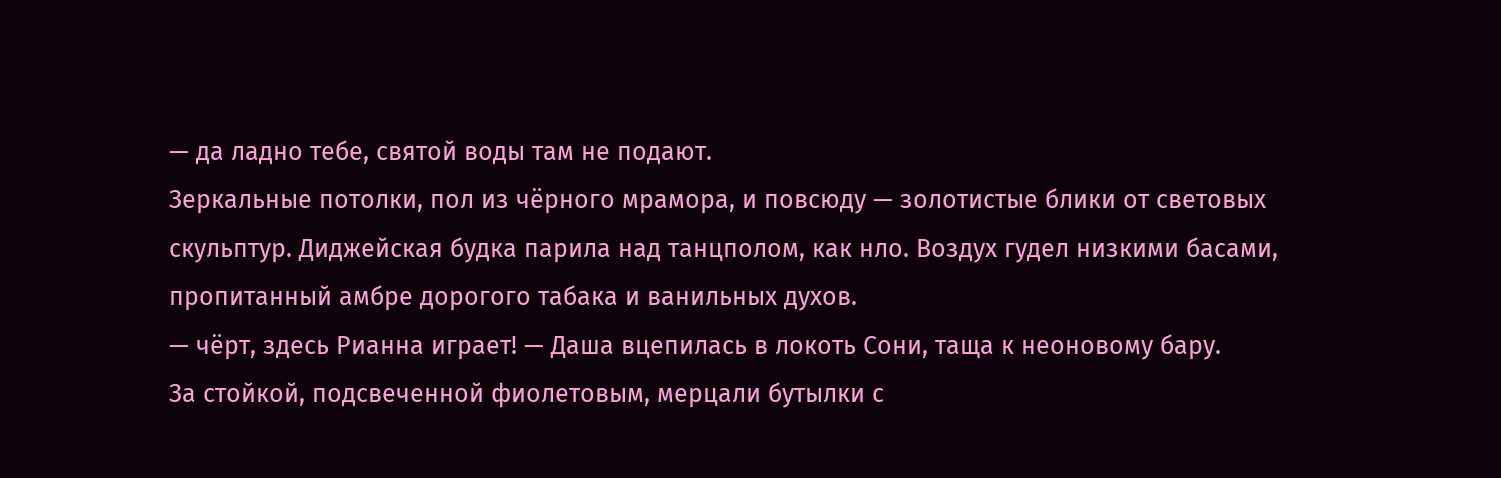— да ладно тебе, святой воды там не подают.
Зеркальные потолки, пол из чёрного мрамора, и повсюду — золотистые блики от световых скульптур. Диджейская будка парила над танцполом, как нло. Воздух гудел низкими басами, пропитанный амбре дорогого табака и ванильных духов.
— чёрт, здесь Рианна играет! — Даша вцепилась в локоть Сони, таща к неоновому бару.
За стойкой, подсвеченной фиолетовым, мерцали бутылки с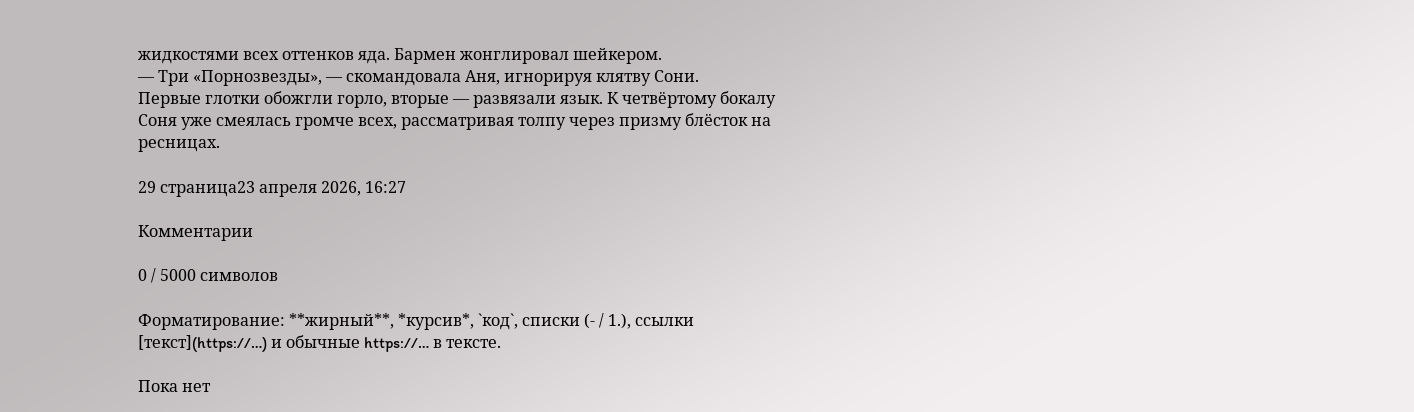жидкостями всех оттенков яда. Бармен жонглировал шейкером.
— Три «Порнозвезды», — скомандовала Аня, игнорируя клятву Сони.
Первые глотки обожгли горло, вторые — развязали язык. К четвёртому бокалу Соня уже смеялась громче всех, рассматривая толпу через призму блёсток на ресницах.

29 страница23 апреля 2026, 16:27

Комментарии

0 / 5000 символов

Форматирование: **жирный**, *курсив*, `код`, списки (- / 1.), ссылки [текст](https://…) и обычные https://… в тексте.

Пока нет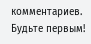комментариев. Будьте первым!